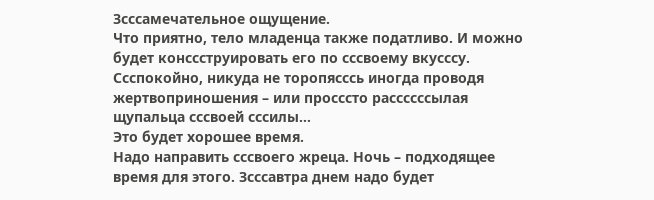Зсссамечательное ощущение.
Что приятно, тело младенца также податливо. И можно будет конссструировать его по сссвоему вкусссу. Ссспокойно, никуда не торопясссь иногда проводя жертвоприношения – или просссто рассссссылая щупальца сссвоей сссилы…
Это будет хорошее время.
Надо направить сссвоего жреца. Ночь – подходящее время для этого. Зсссавтра днем надо будет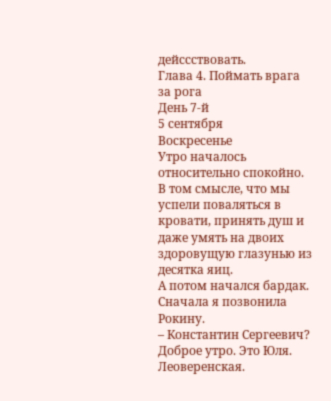дейссствовать.
Глава 4. Поймать врага за рога
День 7-й
5 сентября
Воскресенье
Утро началось относительно спокойно. В том смысле, что мы успели поваляться в кровати, принять душ и даже умять на двоих здоровущую глазунью из десятка яиц.
А потом начался бардак.
Сначала я позвонила Рокину.
– Константин Сергеевич? Доброе утро. Это Юля. Леоверенская.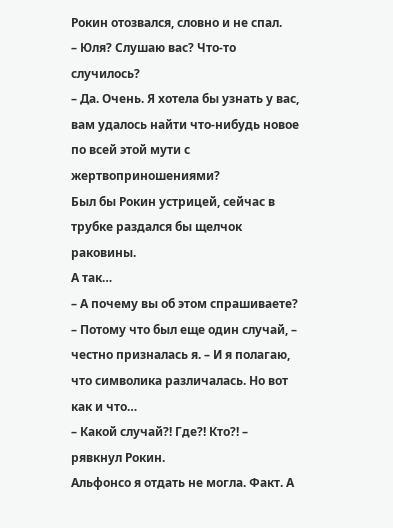Рокин отозвался, словно и не спал.
– Юля? Слушаю вас? Что-то случилось?
– Да. Очень. Я хотела бы узнать у вас, вам удалось найти что-нибудь новое по всей этой мути с жертвоприношениями?
Был бы Рокин устрицей, сейчас в трубке раздался бы щелчок раковины.
А так…
– А почему вы об этом спрашиваете?
– Потому что был еще один случай, – честно призналась я. – И я полагаю, что символика различалась. Но вот как и что…
– Какой случай?! Где?! Кто?! – рявкнул Рокин.
Альфонсо я отдать не могла. Факт. А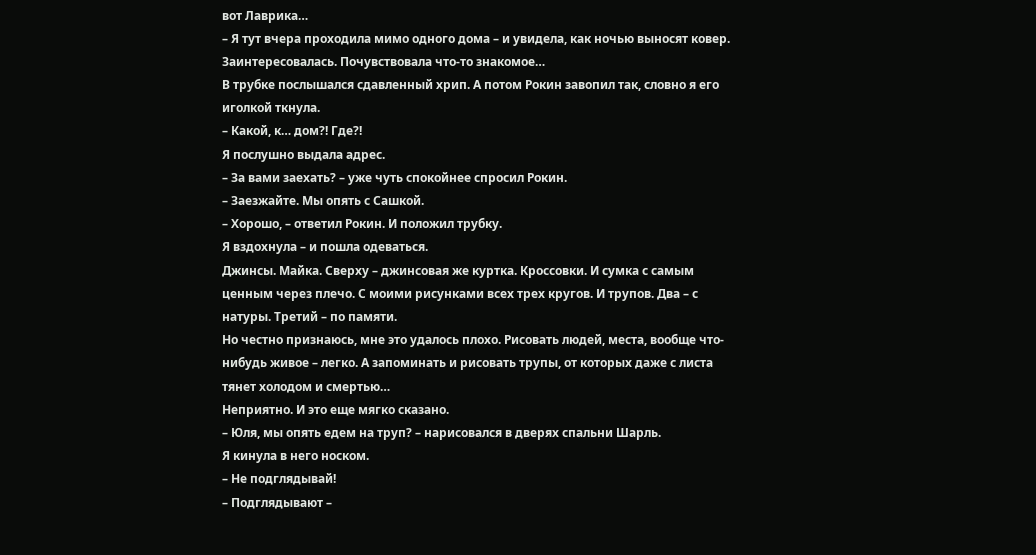вот Лаврика…
– Я тут вчера проходила мимо одного дома – и увидела, как ночью выносят ковер. Заинтересовалась. Почувствовала что-то знакомое…
В трубке послышался сдавленный хрип. А потом Рокин завопил так, словно я его иголкой ткнула.
– Какой, к… дом?! Где?!
Я послушно выдала адрес.
– За вами заехать? – уже чуть спокойнее спросил Рокин.
– Заезжайте. Мы опять с Сашкой.
– Хорошо, – ответил Рокин. И положил трубку.
Я вздохнула – и пошла одеваться.
Джинсы. Майка. Сверху – джинсовая же куртка. Кроссовки. И сумка с самым ценным через плечо. С моими рисунками всех трех кругов. И трупов. Два – с натуры. Третий – по памяти.
Но честно признаюсь, мне это удалось плохо. Рисовать людей, места, вообще что-нибудь живое – легко. А запоминать и рисовать трупы, от которых даже с листа тянет холодом и смертью…
Неприятно. И это еще мягко сказано.
– Юля, мы опять едем на труп? – нарисовался в дверях спальни Шарль.
Я кинула в него носком.
– Не подглядывай!
– Подглядывают –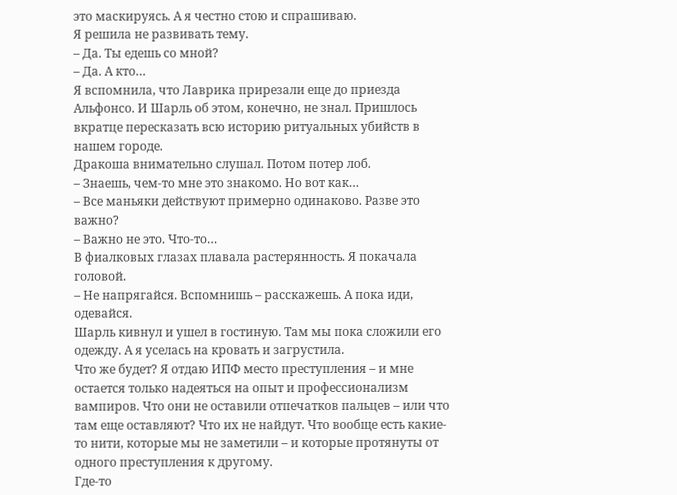это маскируясь. А я честно стою и спрашиваю.
Я решила не развивать тему.
– Да. Ты едешь со мной?
– Да. А кто…
Я вспомнила, что Лаврика прирезали еще до приезда Альфонсо. И Шарль об этом, конечно, не знал. Пришлось вкратце пересказать всю историю ритуальных убийств в нашем городе.
Дракоша внимательно слушал. Потом потер лоб.
– Знаешь, чем-то мне это знакомо. Но вот как…
– Все маньяки действуют примерно одинаково. Разве это важно?
– Важно не это. Что-то…
В фиалковых глазах плавала растерянность. Я покачала головой.
– Не напрягайся. Вспомнишь – расскажешь. А пока иди, одевайся.
Шарль кивнул и ушел в гостиную. Там мы пока сложили его одежду. А я уселась на кровать и загрустила.
Что же будет? Я отдаю ИПФ место преступления – и мне остается только надеяться на опыт и профессионализм вампиров. Что они не оставили отпечатков пальцев – или что там еще оставляют? Что их не найдут. Что вообще есть какие-то нити, которые мы не заметили – и которые протянуты от одного преступления к другому.
Где-то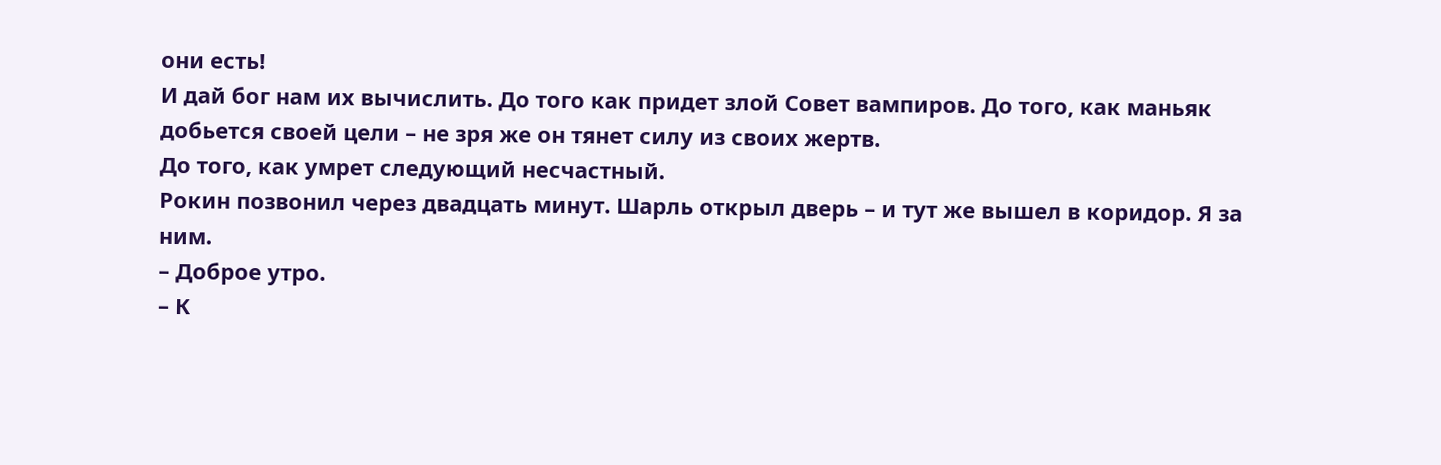они есть!
И дай бог нам их вычислить. До того как придет злой Совет вампиров. До того, как маньяк добьется своей цели – не зря же он тянет силу из своих жертв.
До того, как умрет следующий несчастный.
Рокин позвонил через двадцать минут. Шарль открыл дверь – и тут же вышел в коридор. Я за ним.
– Доброе утро.
– К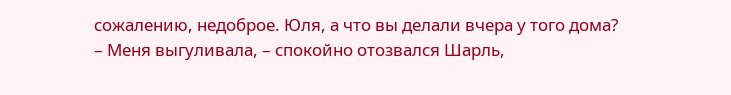сожалению, недоброе. Юля, а что вы делали вчера у того дома?
– Меня выгуливала, – спокойно отозвался Шарль,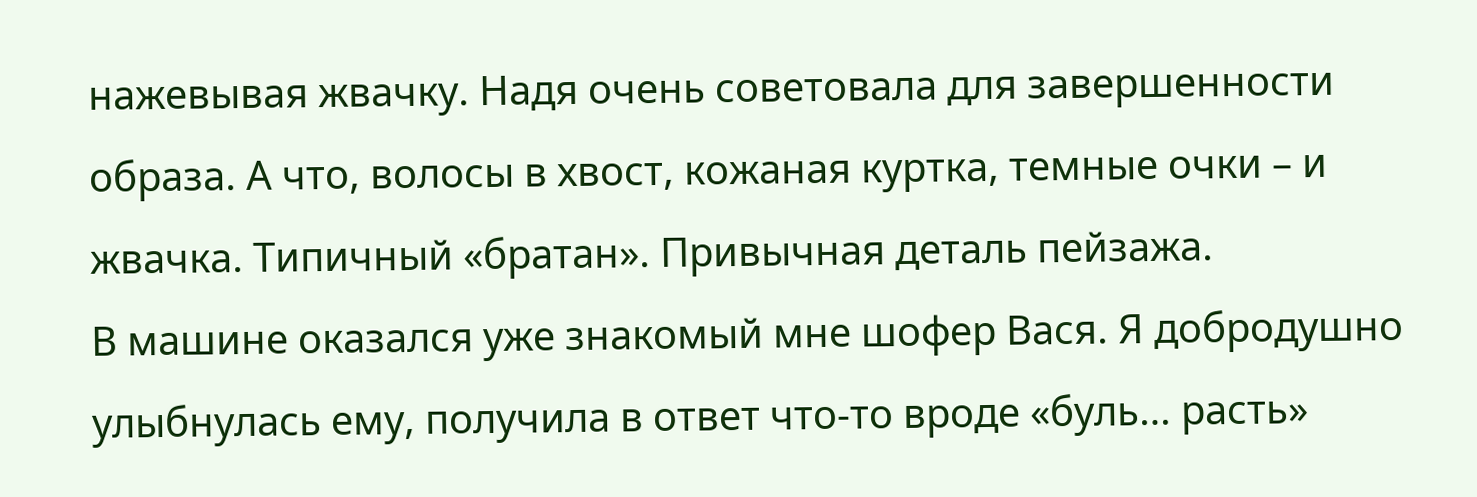нажевывая жвачку. Надя очень советовала для завершенности образа. А что, волосы в хвост, кожаная куртка, темные очки – и жвачка. Типичный «братан». Привычная деталь пейзажа.
В машине оказался уже знакомый мне шофер Вася. Я добродушно улыбнулась ему, получила в ответ что-то вроде «буль… расть»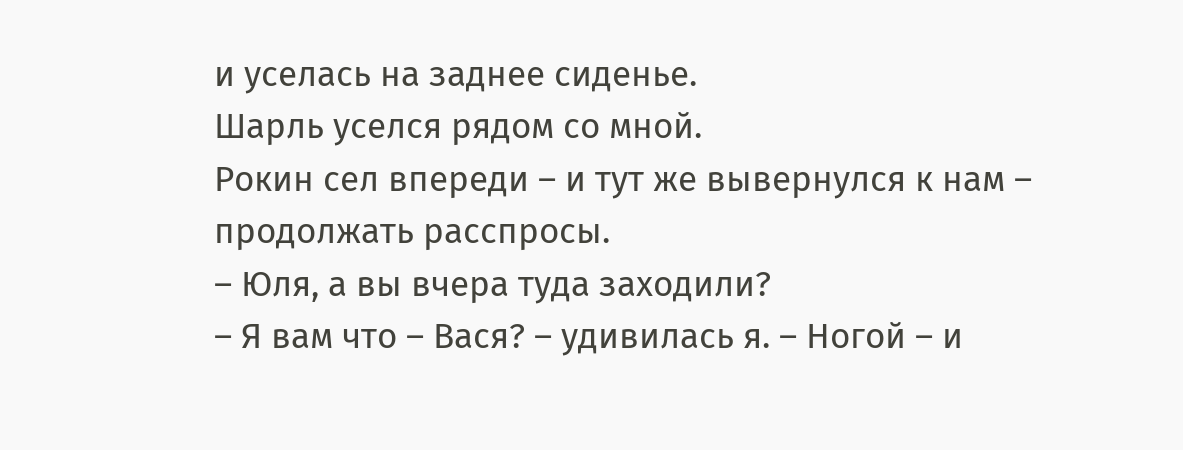и уселась на заднее сиденье.
Шарль уселся рядом со мной.
Рокин сел впереди – и тут же вывернулся к нам – продолжать расспросы.
– Юля, а вы вчера туда заходили?
– Я вам что – Вася? – удивилась я. – Ногой – и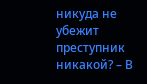никуда не убежит преступник никакой? – В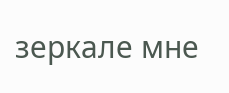зеркале мне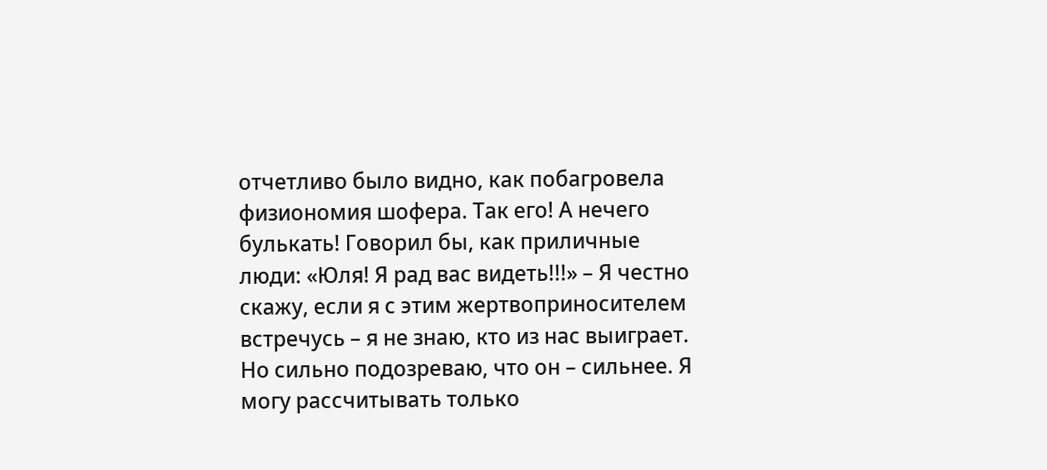отчетливо было видно, как побагровела физиономия шофера. Так его! А нечего булькать! Говорил бы, как приличные люди: «Юля! Я рад вас видеть!!!» – Я честно скажу, если я с этим жертвоприносителем встречусь – я не знаю, кто из нас выиграет. Но сильно подозреваю, что он – сильнее. Я могу рассчитывать только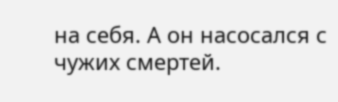на себя. А он насосался с чужих смертей.